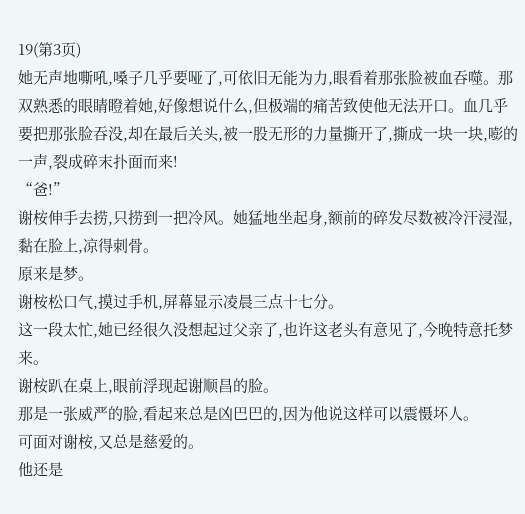19(第3页)
她无声地嘶吼,嗓子几乎要哑了,可依旧无能为力,眼看着那张脸被血吞噬。那双熟悉的眼睛瞪着她,好像想说什么,但极端的痛苦致使他无法开口。血几乎要把那张脸吞没,却在最后关头,被一股无形的力量撕开了,撕成一块一块,嘭的一声,裂成碎末扑面而来!
“爸!”
谢桉伸手去捞,只捞到一把冷风。她猛地坐起身,额前的碎发尽数被冷汗浸湿,黏在脸上,凉得刺骨。
原来是梦。
谢桉松口气,摸过手机,屏幕显示凌晨三点十七分。
这一段太忙,她已经很久没想起过父亲了,也许这老头有意见了,今晚特意托梦来。
谢桉趴在桌上,眼前浮现起谢顺昌的脸。
那是一张威严的脸,看起来总是凶巴巴的,因为他说这样可以震慑坏人。
可面对谢桉,又总是慈爱的。
他还是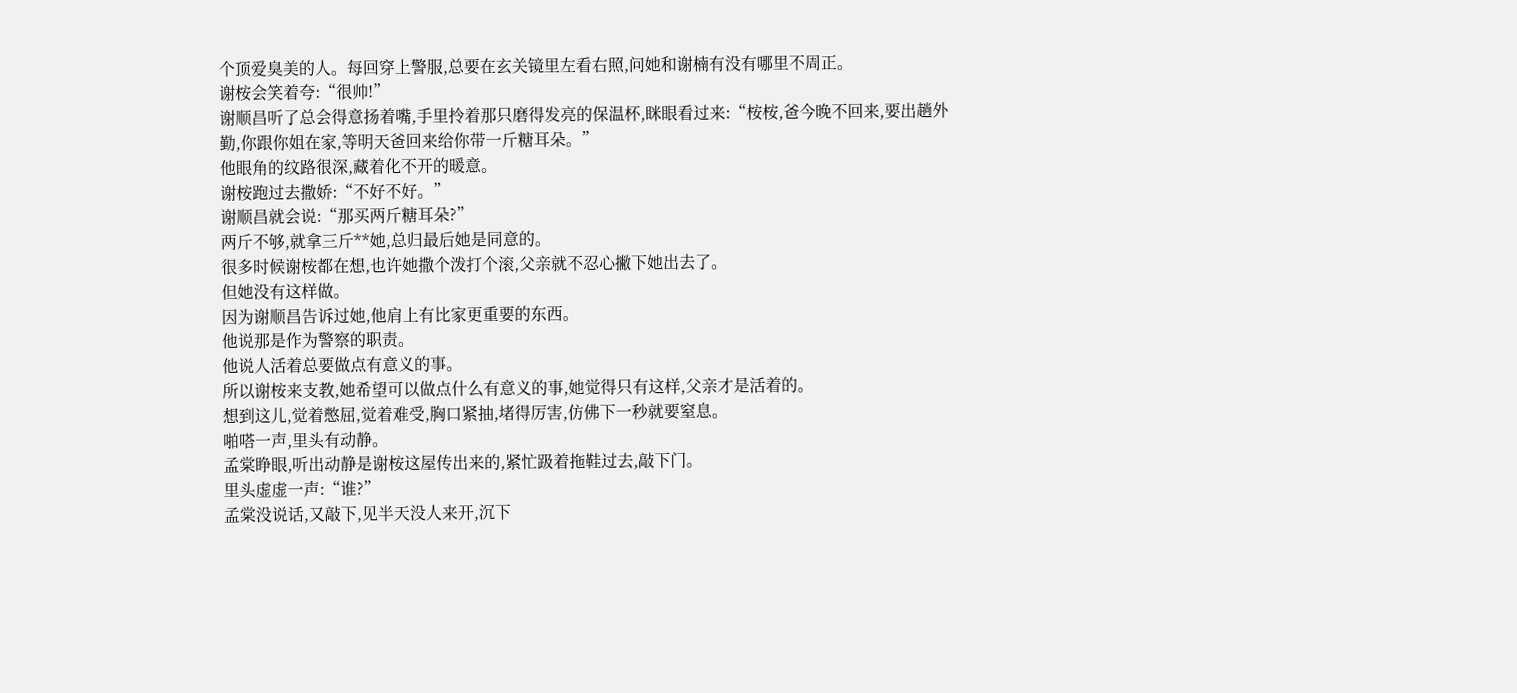个顶爱臭美的人。每回穿上警服,总要在玄关镜里左看右照,问她和谢楠有没有哪里不周正。
谢桉会笑着夸:“很帅!”
谢顺昌听了总会得意扬着嘴,手里拎着那只磨得发亮的保温杯,眯眼看过来:“桉桉,爸今晚不回来,要出趟外勤,你跟你姐在家,等明天爸回来给你带一斤糖耳朵。”
他眼角的纹路很深,藏着化不开的暖意。
谢桉跑过去撒娇:“不好不好。”
谢顺昌就会说:“那买两斤糖耳朵?”
两斤不够,就拿三斤**她,总归最后她是同意的。
很多时候谢桉都在想,也许她撒个泼打个滚,父亲就不忍心撇下她出去了。
但她没有这样做。
因为谢顺昌告诉过她,他肩上有比家更重要的东西。
他说那是作为警察的职责。
他说人活着总要做点有意义的事。
所以谢桉来支教,她希望可以做点什么有意义的事,她觉得只有这样,父亲才是活着的。
想到这儿,觉着憋屈,觉着难受,胸口紧抽,堵得厉害,仿佛下一秒就要窒息。
啪嗒一声,里头有动静。
孟棠睁眼,听出动静是谢桉这屋传出来的,紧忙趿着拖鞋过去,敲下门。
里头虚虚一声:“谁?”
孟棠没说话,又敲下,见半天没人来开,沉下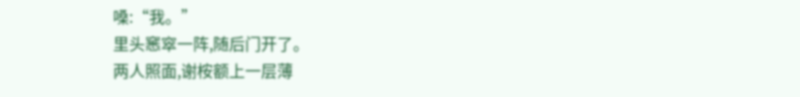嗓:“我。”
里头窸窣一阵,随后门开了。
两人照面,谢桉额上一层薄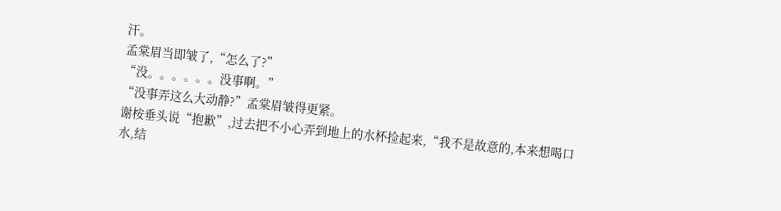汗。
孟棠眉当即皱了,“怎么了?”
“没。。。。。。没事啊。”
“没事弄这么大动静?”孟棠眉皱得更紧。
谢桉垂头说“抱歉”,过去把不小心弄到地上的水杯捡起来,“我不是故意的,本来想喝口水,结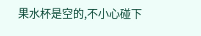果水杯是空的,不小心碰下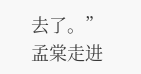去了。”
孟棠走进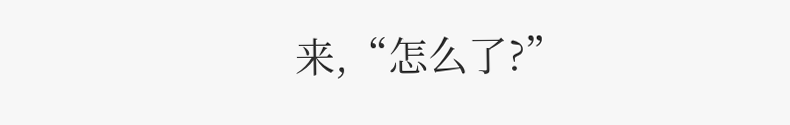来,“怎么了?”